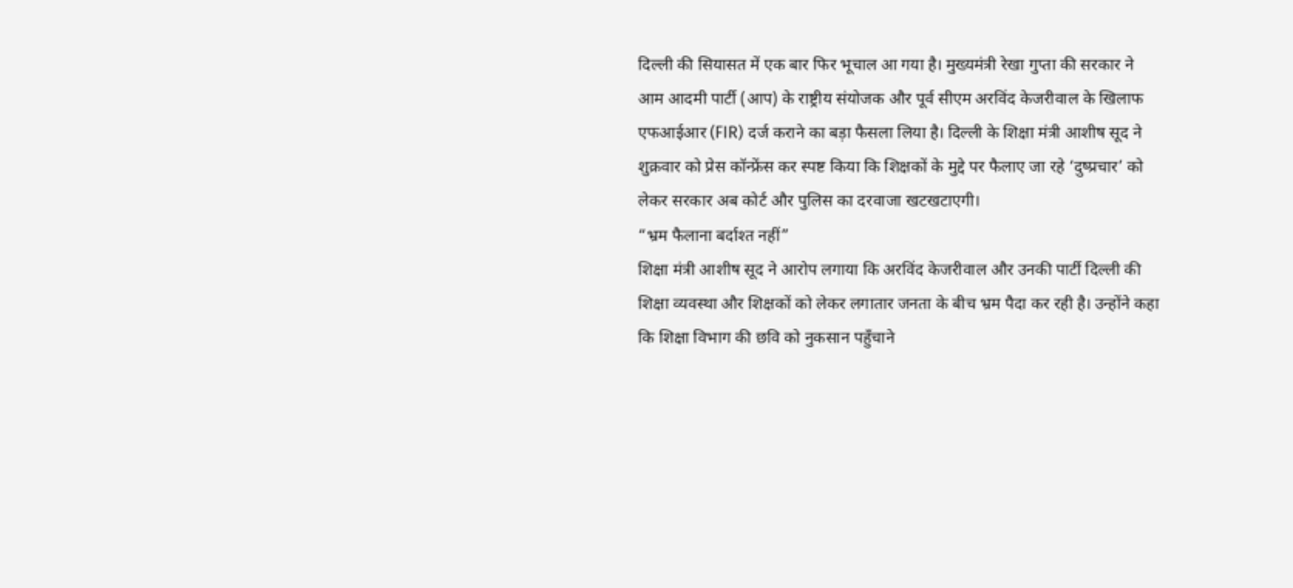दिल्ली की सियासत में एक बार फिर भूचाल आ गया है। मुख्यमंत्री रेखा गुप्ता की सरकार ने आम आदमी पार्टी (आप) के राष्ट्रीय संयोजक और पूर्व सीएम अरविंद केजरीवाल के खिलाफ एफआईआर (FIR) दर्ज कराने का बड़ा फैसला लिया है। दिल्ली के शिक्षा मंत्री आशीष सूद ने शुक्रवार को प्रेस कॉन्फ्रेंस कर स्पष्ट किया कि शिक्षकों के मुद्दे पर फैलाए जा रहे ‘दुष्प्रचार’ को लेकर सरकार अब कोर्ट और पुलिस का दरवाजा खटखटाएगी।
“भ्रम फैलाना बर्दाश्त नहीं”
शिक्षा मंत्री आशीष सूद ने आरोप लगाया कि अरविंद केजरीवाल और उनकी पार्टी दिल्ली की शिक्षा व्यवस्था और शिक्षकों को लेकर लगातार जनता के बीच भ्रम पैदा कर रही है। उन्होंने कहा कि शिक्षा विभाग की छवि को नुकसान पहुँचाने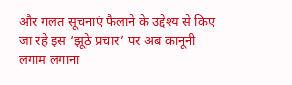और गलत सूचनाएं फैलाने के उद्देश्य से किए जा रहे इस ‘झूठे प्रचार’ पर अब कानूनी लगाम लगाना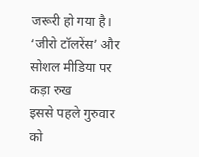जरूरी हो गया है।
‘जीरो टॉलरेंस’ और सोशल मीडिया पर कड़ा रुख
इससे पहले गुरुवार को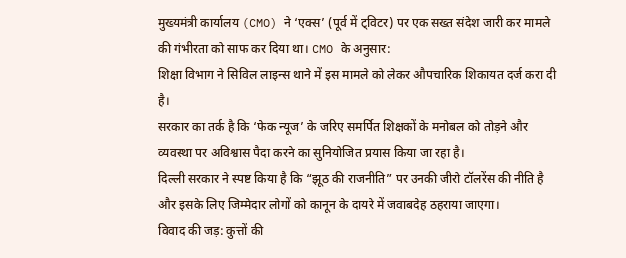मुख्यमंत्री कार्यालय (CMO) ने ‘एक्स’ (पूर्व में ट्विटर) पर एक सख्त संदेश जारी कर मामले की गंभीरता को साफ कर दिया था। CMO के अनुसार:
शिक्षा विभाग ने सिविल लाइन्स थाने में इस मामले को लेकर औपचारिक शिकायत दर्ज करा दी है।
सरकार का तर्क है कि ‘फेक न्यूज’ के जरिए समर्पित शिक्षकों के मनोबल को तोड़ने और व्यवस्था पर अविश्वास पैदा करने का सुनियोजित प्रयास किया जा रहा है।
दिल्ली सरकार ने स्पष्ट किया है कि “झूठ की राजनीति” पर उनकी जीरो टॉलरेंस की नीति है और इसके लिए जिम्मेदार लोगों को कानून के दायरे में जवाबदेह ठहराया जाएगा।
विवाद की जड़: कुत्तों की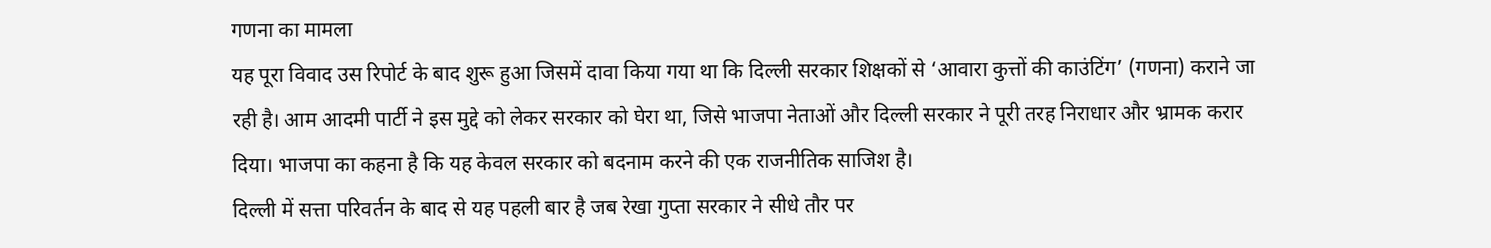गणना का मामला
यह पूरा विवाद उस रिपोर्ट के बाद शुरू हुआ जिसमें दावा किया गया था कि दिल्ली सरकार शिक्षकों से ‘आवारा कुत्तों की काउंटिंग’ (गणना) कराने जा रही है। आम आदमी पार्टी ने इस मुद्दे को लेकर सरकार को घेरा था, जिसे भाजपा नेताओं और दिल्ली सरकार ने पूरी तरह निराधार और भ्रामक करार दिया। भाजपा का कहना है कि यह केवल सरकार को बदनाम करने की एक राजनीतिक साजिश है।
दिल्ली में सत्ता परिवर्तन के बाद से यह पहली बार है जब रेखा गुप्ता सरकार ने सीधे तौर पर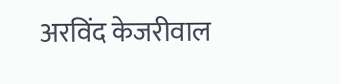अरविंद केजरीवाल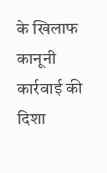के खिलाफ कानूनी कार्रवाई की दिशा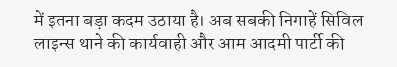में इतना बड़ा कदम उठाया है। अब सबकी निगाहें सिविल लाइन्स थाने की कार्यवाही और आम आदमी पार्टी की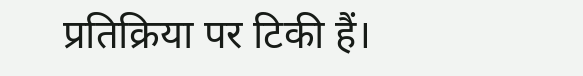प्रतिक्रिया पर टिकी हैं।